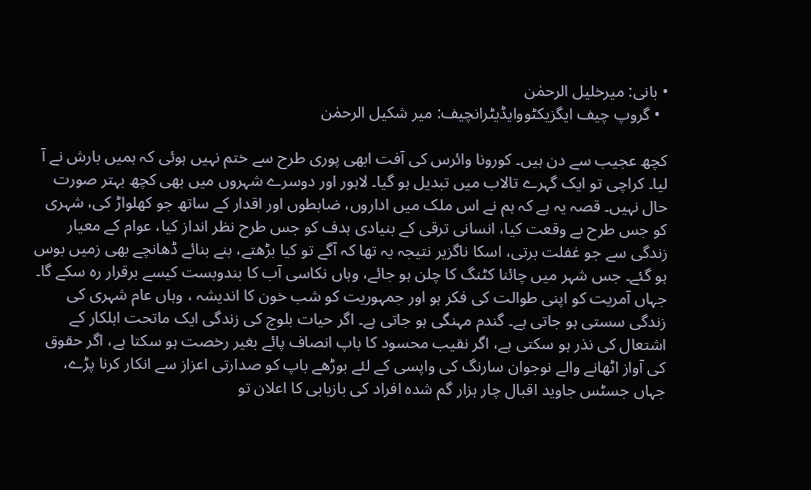• بانی: میرخلیل الرحمٰن
  • گروپ چیف ایگزیکٹووایڈیٹرانچیف: میر شکیل الرحمٰن

کچھ عجیب سے دن ہیں۔ کورونا وائرس کی آفت ابھی پوری طرح سے ختم نہیں ہوئی کہ ہمیں بارش نے آ لیا۔ کراچی تو ایک گہرے تالاب میں تبدیل ہو گیا۔ لاہور اور دوسرے شہروں میں بھی کچھ بہتر صورت حال نہیں۔ قصہ یہ ہے کہ ہم نے اس ملک میں اداروں، ضابطوں اور اقدار کے ساتھ جو کھلواڑ کی، شہری کو جس طرح بے وقعت کیا، انسانی ترقی کے بنیادی ہدف کو جس طرح نظر انداز کیا، عوام کے معیار زندگی سے جو غفلت برتی، اسکا ناگزیر نتیجہ یہ تھا کہ آگے تو کیا بڑھتے، بنے بنائے ڈھانچے بھی زمیں بوس ہو گئے۔ جس شہر میں چائنا کٹنگ کا چلن ہو جائے، وہاں نکاسی آب کا بندوبست کیسے برقرار رہ سکے گا۔ جہاں آمریت کو اپنی طوالت کی فکر ہو اور جمہوریت کو شب خون کا اندیشہ ، وہاں عام شہری کی زندگی سستی ہو جاتی ہے۔ گندم مہنگی ہو جاتی ہے۔ اگر حیات بلوچ کی زندگی ایک ماتحت اہلکار کے اشتعال کی نذر ہو سکتی ہے، اگر نقیب محسود کا باپ انصاف پائے بغیر رخصت ہو سکتا ہے، اگر حقوق کی آواز اٹھانے والے نوجوان سارنگ کی واپسی کے لئے بوڑھے باپ کو صدارتی اعزاز سے انکار کرنا پڑے، جہاں جسٹس جاوید اقبال چار ہزار گم شدہ افراد کی بازیابی کا اعلان تو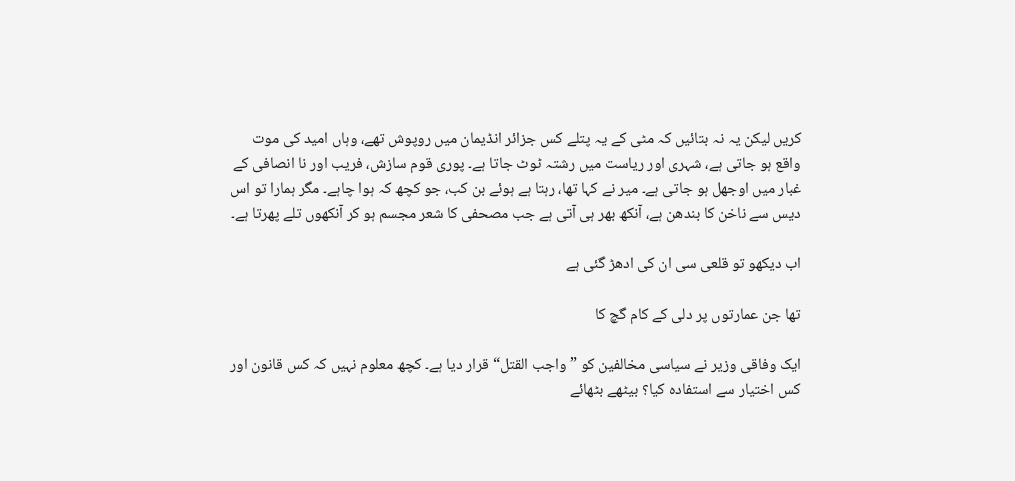کریں لیکن یہ نہ بتائیں کہ مٹی کے یہ پتلے کس جزائر انڈیمان میں روپوش تھے، وہاں امید کی موت واقع ہو جاتی ہے، شہری اور ریاست میں رشتہ ٹوٹ جاتا ہے۔ پوری قوم سازش، فریب اور نا انصافی کے غبار میں اوجھل ہو جاتی ہے۔ میر نے کہا تھا، رہتا ہے ہوئے بن کب، جو کچھ کہ ہوا چاہے۔ مگر ہمارا تو اس دیس سے ناخن کا بندھن ہے، آنکھ بھر ہی آتی ہے جب مصحفی کا شعر مجسم ہو کر آنکھوں تلے پھرتا ہے۔

اب دیکھو تو قلعی سی ان کی ادھڑ گئی ہے

تھا جن عمارتوں پر دلی کے کام گچ کا

ایک وفاقی وزیر نے سیاسی مخالفین کو ”واجب القتل“ قرار دیا ہے۔ کچھ معلوم نہیں کہ کس قانون اور کس اختیار سے استفادہ کیا؟ بیٹھے بٹھائے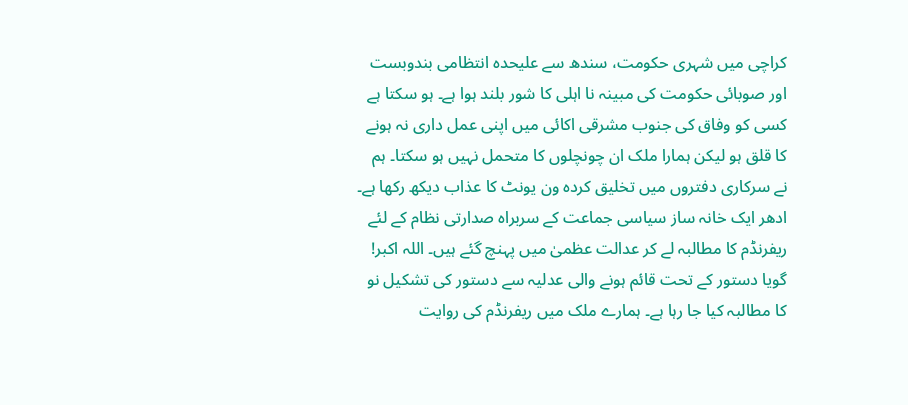کراچی میں شہری حکومت، سندھ سے علیحدہ انتظامی بندوبست اور صوبائی حکومت کی مبینہ نا اہلی کا شور بلند ہوا ہے۔ ہو سکتا ہے کسی کو وفاق کی جنوب مشرقی اکائی میں اپنی عمل داری نہ ہونے کا قلق ہو لیکن ہمارا ملک ان چونچلوں کا متحمل نہیں ہو سکتا۔ ہم نے سرکاری دفتروں میں تخلیق کردہ ون یونٹ کا عذاب دیکھ رکھا ہے۔ ادھر ایک خانہ ساز سیاسی جماعت کے سربراہ صدارتی نظام کے لئے ریفرنڈم کا مطالبہ لے کر عدالت عظمیٰ میں پہنچ گئے ہیں۔ اللہ اکبر! گویا دستور کے تحت قائم ہونے والی عدلیہ سے دستور کی تشکیل نو کا مطالبہ کیا جا رہا ہے۔ ہمارے ملک میں ریفرنڈم کی روایت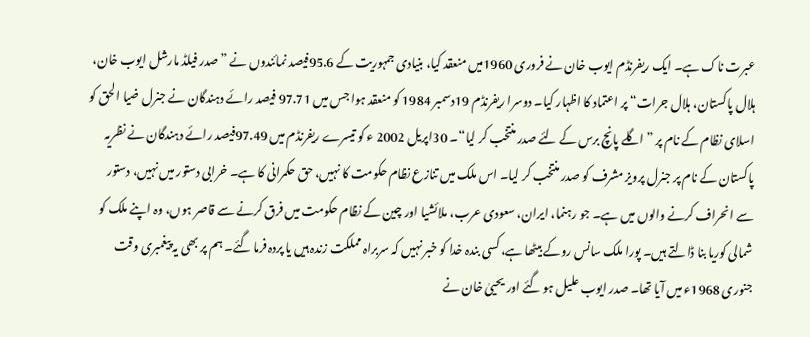عبرت ناک ہے۔ ایک ریفرنڈم ایوب خان نے فروری 1960میں منعقد کیا، بنیادی جمہوریت کے 95.6فیصد نمائندوں نے ”صدر فیلڈ مارشل ایوب خان، ہلال پاکستان، ہلال جرات“ پر اعتماد کا اظہار کیا۔ دوسرا ریفرنڈم 19دسمبر 1984 کو منعقد ہوا جس میں 97.71 فیصد رائے دہندگان نے جنرل ضیا الحق کو اسلای نظام کے نام پر ”اگلے پانچ برس کے لئے صدر منتخب کر لیا“۔ 30اپریل 2002 ء کو تیسرے ریفرنڈم میں 97.49فیصد رائے دہندگان نے نظریہ پاکستان کے نام پر جنرل پرویز مشرف کو صدر منتخب کر لیا۔ اس ملک میں تنازع نظام حکومت کا نہیں، حق حکمرانی کا ہے۔ خرابی دستور میں نہیں، دستور سے انحراف کرنے والوں میں ہے۔ جو رہنما، ایران، سعودی عرب، ملائشیا اور چین کے نظام حکومت میں فرق کرنے سے قاصر ہوں، وہ اپنے ملک کو شمالی کوریا بنا ڈالتے ہیں۔ پورا ملک سانس روکے بیٹھا ہے، کسی بندہ خدا کو خبر نہیں کہ سربراہ مملکت زندہ ہیں یا پردہ فرما گئے۔ ہم پر بھی یہ پیغمبری وقت جنوری 1968ء میں آیا تھا۔ صدر ایوب علیل ہو گئے اور یحییٰ خان نے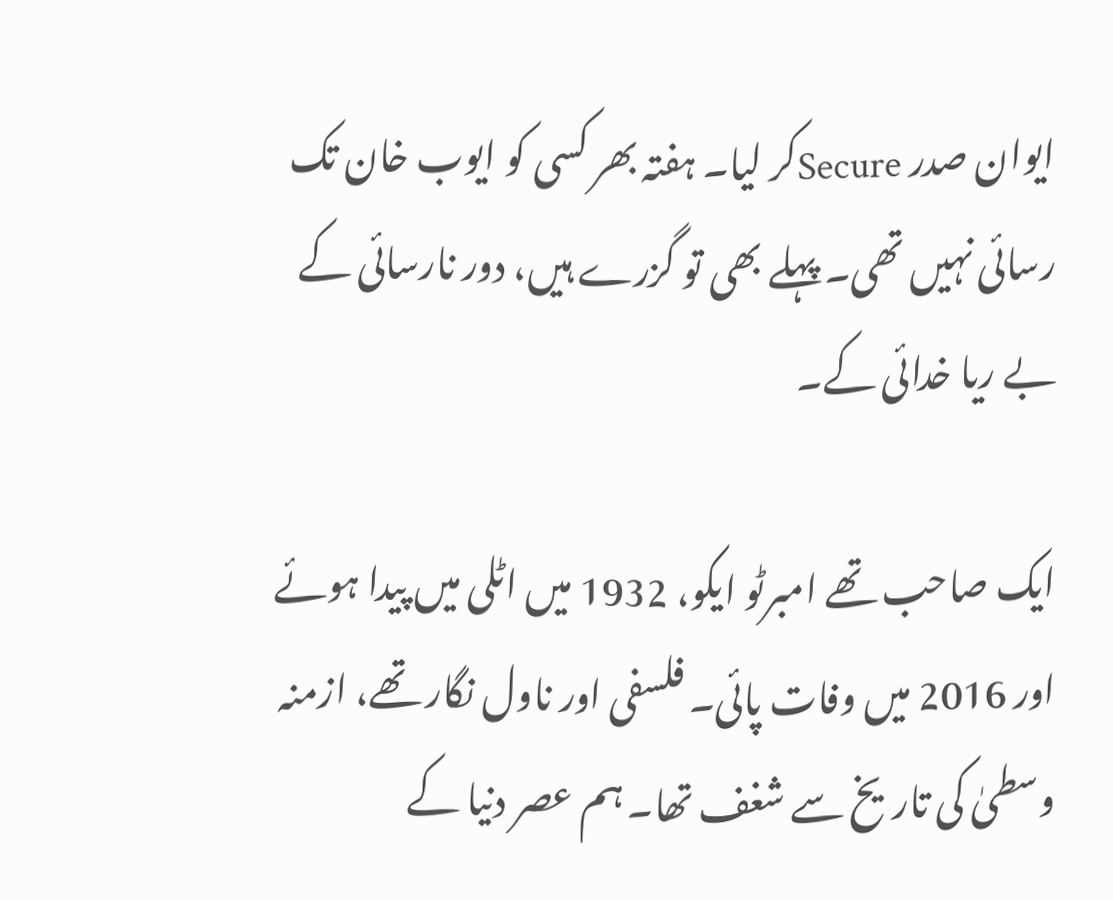ایوان صدر Secureکر لیا۔ ہفتہ بھر کسی کو ایوب خان تک رسائی نہیں تھی۔ پہلے بھی تو گزرے ہیں، دور نارسائی کے بے ریا خدائی کے۔

ایک صاحب تھے امبرٹو ایکو، 1932 میں اٹلی میں پیدا ہوئے اور 2016 میں وفات پائی۔ فلسفی اور ناول نگار تھے، ازمنہ وسطیٰ کی تاریخ سے شغف تھا۔ ہم عصر دنیا کے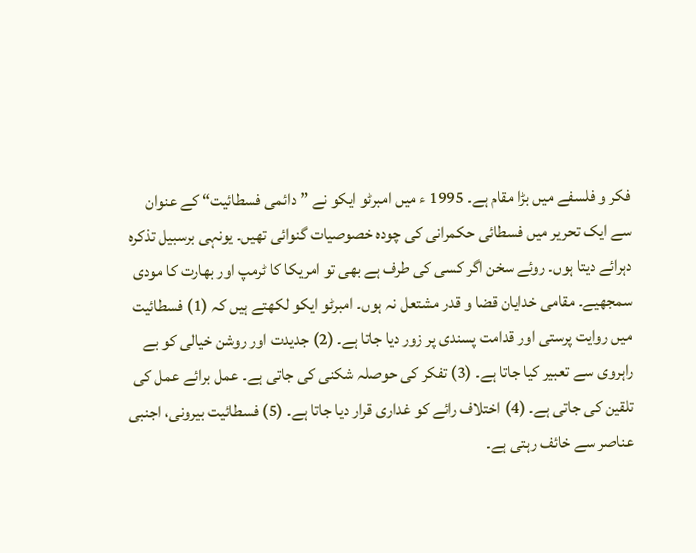فکر و فلسفے میں بڑا مقام ہے۔ 1995 ء میں امبرٹو ایکو نے ”دائمی فسطائیت“ کے عنوان سے ایک تحریر میں فسطائی حکمرانی کی چودہ خصوصیات گنوائی تھیں۔ یونہی برسبیل تذکرہ دہرائے دیتا ہوں۔ روئے سخن اگر کسی کی طرف ہے بھی تو امریکا کا ٹرمپ اور بھارت کا مودی سمجھیے۔ مقامی خدایان قضا و قدر مشتعل نہ ہوں۔ امبرٹو ایکو لکھتے ہیں کہ (1) فسطائیت میں روایت پرستی اور قدامت پسندی پر زور دیا جاتا ہے۔ (2) جدیدت اور روشن خیالی کو بے راہروی سے تعبیر کیا جاتا ہے۔ (3) تفکر کی حوصلہ شکنی کی جاتی ہے۔ عمل برائے عمل کی تلقین کی جاتی ہے۔ (4) اختلاف رائے کو غداری قرار دیا جاتا ہے۔ (5) فسطائیت بیرونی، اجنبی عناصر سے خائف رہتی ہے۔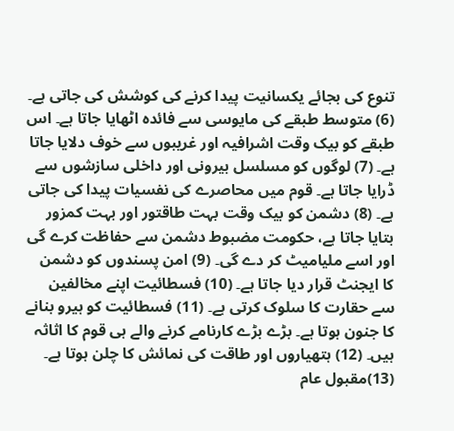تنوع کی بجائے یکسانیت پیدا کرنے کی کوشش کی جاتی ہے۔ (6) متوسط طبقے کی مایوسی سے فائدہ اٹھایا جاتا ہے۔ اس طبقے کو بیک وقت اشرافیہ اور غریبوں سے خوف دلایا جاتا ہے۔ (7) لوگوں کو مسلسل بیرونی اور داخلی سازشوں سے ڈرایا جاتا ہے۔ قوم میں محاصرے کی نفسیات پیدا کی جاتی ہے۔ (8) دشمن کو بیک وقت بہت طاقتور اور بہت کمزور بتایا جاتا ہے، حکومت مضبوط دشمن سے حفاظت کرے گی اور اسے ملیامیٹ کر دے گی۔ (9) امن پسندوں کو دشمن کا ایجنٹ قرار دیا جاتا ہے۔ (10) فسطائیت اپنے مخالفین سے حقارت کا سلوک کرتی ہے۔ (11) فسطائیت کو ہیرو بنانے کا جنون ہوتا ہے۔ بڑے بڑے کارنامے کرنے والے ہی قوم کا اثاثہ ہیں۔ (12) ہتھیاروں اور طاقت کی نمائش کا چلن ہوتا ہے۔ (13)مقبول عام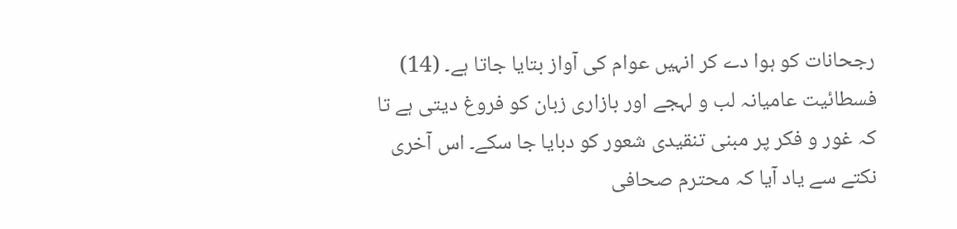رجحانات کو ہوا دے کر انہیں عوام کی آواز بتایا جاتا ہے۔ (14) فسطائیت عامیانہ لب و لہجے اور بازاری زبان کو فروغ دیتی ہے تا کہ غور و فکر پر مبنی تنقیدی شعور کو دبایا جا سکے۔ اس آخری نکتے سے یاد آیا کہ محترم صحافی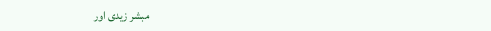مبشر زیدی اور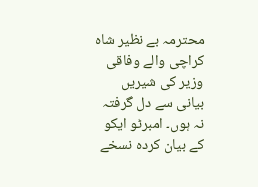محترمہ بے نظیر شاہ کراچی والے وفاقی وزیر کی شیریں بیانی سے دل گرفتہ نہ ہوں۔ امبرٹو ایکو کے بیان کردہ نسخے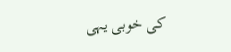کی خوبی یہی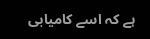ہے کہ اسے کامیابی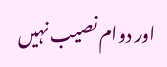اور دوام نصیب نہیں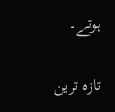ہوتے۔

تازہ ترین